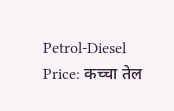Petrol-Diesel Price: कच्चा तेल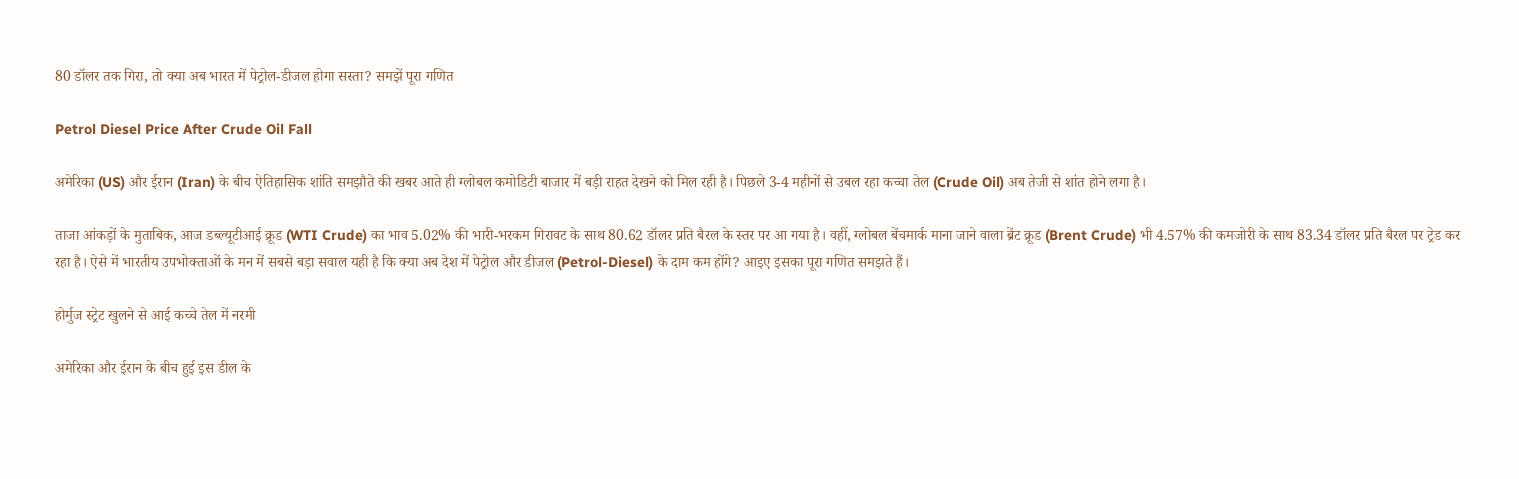80 डॉलर तक गिरा, तो क्या अब भारत में पेट्रोल-डीजल होगा सस्ता? समझें पूरा गणित

Petrol Diesel Price After Crude Oil Fall

अमेरिका (US) और ईरान (Iran) के बीच ऐतिहासिक शांति समझौते की खबर आते ही ग्लोबल कमोडिटी बाजार में बड़ी राहत देखने को मिल रही है। पिछले 3-4 महीनों से उबल रहा कच्चा तेल (Crude Oil) अब तेजी से शांत होने लगा है।

ताजा आंकड़ों के मुताबिक, आज डब्ल्यूटीआई क्रूड (WTI Crude) का भाव 5.02% की भारी-भरकम गिरावट के साथ 80.62 डॉलर प्रति बैरल के स्तर पर आ गया है। वहीं, ग्लोबल बेंचमार्क माना जाने वाला ब्रेंट क्रूड (Brent Crude) भी 4.57% की कमजोरी के साथ 83.34 डॉलर प्रति बैरल पर ट्रेड कर रहा है। ऐसे में भारतीय उपभोक्ताओं के मन में सबसे बड़ा सवाल यही है कि क्या अब देश में पेट्रोल और डीजल (Petrol-Diesel) के दाम कम होंगे? आइए इसका पूरा गणित समझते हैं।

होर्मुज स्ट्रेट खुलने से आई कच्चे तेल में नरमी

अमेरिका और ईरान के बीच हुई इस डील के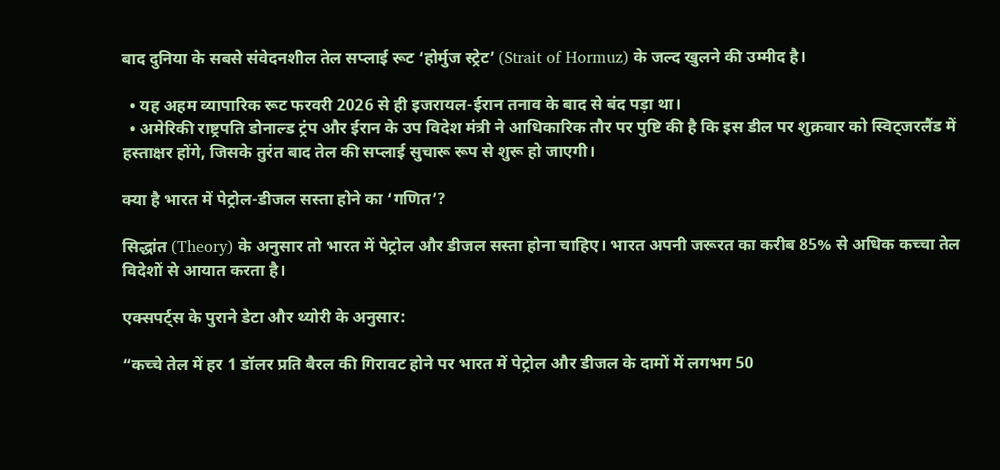बाद दुनिया के सबसे संवेदनशील तेल सप्लाई रूट ‘होर्मुज स्ट्रेट’ (Strait of Hormuz) के जल्द खुलने की उम्मीद है।

  • यह अहम व्यापारिक रूट फरवरी 2026 से ही इजरायल-ईरान तनाव के बाद से बंद पड़ा था।
  • अमेरिकी राष्ट्रपति डोनाल्ड ट्रंप और ईरान के उप विदेश मंत्री ने आधिकारिक तौर पर पुष्टि की है कि इस डील पर शुक्रवार को स्विट्जरलैंड में हस्ताक्षर होंगे, जिसके तुरंत बाद तेल की सप्लाई सुचारू रूप से शुरू हो जाएगी।

क्या है भारत में पेट्रोल-डीजल सस्ता होने का ‘गणित’?

सिद्धांत (Theory) के अनुसार तो भारत में पेट्रोल और डीजल सस्ता होना चाहिए। भारत अपनी जरूरत का करीब 85% से अधिक कच्चा तेल विदेशों से आयात करता है।

एक्सपर्ट्स के पुराने डेटा और थ्योरी के अनुसार:

“कच्चे तेल में हर 1 डॉलर प्रति बैरल की गिरावट होने पर भारत में पेट्रोल और डीजल के दामों में लगभग 50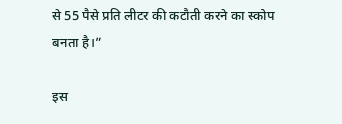से 55 पैसे प्रति लीटर की कटौती करने का स्कोप बनता है।”

इस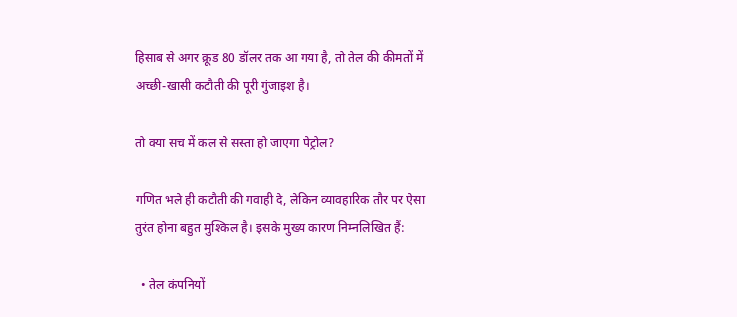हिसाब से अगर क्रूड 80 डॉलर तक आ गया है, तो तेल की कीमतों में अच्छी-खासी कटौती की पूरी गुंजाइश है।

तो क्या सच में कल से सस्ता हो जाएगा पेट्रोल?

गणित भले ही कटौती की गवाही दे, लेकिन व्यावहारिक तौर पर ऐसा तुरंत होना बहुत मुश्किल है। इसके मुख्य कारण निम्नलिखित हैं:

  • तेल कंपनियों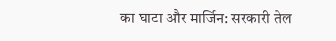का घाटा और मार्जिन: सरकारी तेल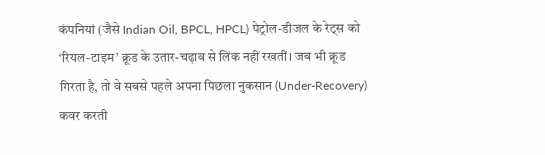कंपनियां (जैसे Indian Oil, BPCL, HPCL) पेट्रोल-डीजल के रेट्स को ‘रियल-टाइम’ क्रूड के उतार-चढ़ाव से लिंक नहीं रखतीं। जब भी क्रूड गिरता है, तो वे सबसे पहले अपना पिछला नुकसान (Under-Recovery) कवर करती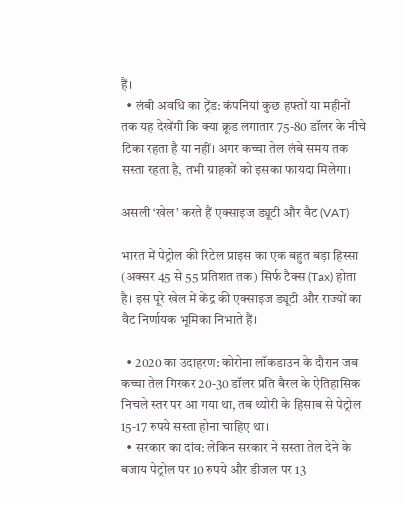हैं।
  • लंबी अवधि का ट्रेंड: कंपनियां कुछ हफ्तों या महीनों तक यह देखेंगी कि क्या क्रूड लगातार 75-80 डॉलर के नीचे टिका रहता है या नहीं। अगर कच्चा तेल लंबे समय तक सस्ता रहता है, तभी ग्राहकों को इसका फायदा मिलेगा।

असली ‘खेल’ करते हैं एक्साइज ड्यूटी और वैट (VAT)

भारत में पेट्रोल की रिटेल प्राइस का एक बहुत बड़ा हिस्सा (अक्सर 45 से 55 प्रतिशत तक) सिर्फ टैक्स (Tax) होता है। इस पूरे खेल में केंद्र की एक्साइज ड्यूटी और राज्यों का वैट निर्णायक भूमिका निभाते हैं।

  • 2020 का उदाहरण: कोरोना लॉकडाउन के दौरान जब कच्चा तेल गिरकर 20-30 डॉलर प्रति बैरल के ऐतिहासिक निचले स्तर पर आ गया था, तब थ्योरी के हिसाब से पेट्रोल 15-17 रुपये सस्ता होना चाहिए था।
  • सरकार का दांव: लेकिन सरकार ने सस्ता तेल देने के बजाय पेट्रोल पर 10 रुपये और डीजल पर 13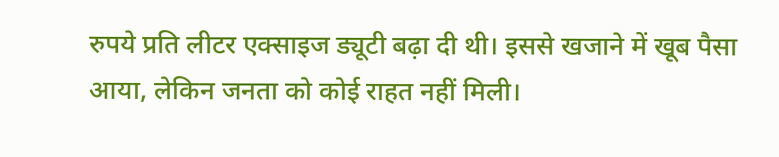रुपये प्रति लीटर एक्साइज ड्यूटी बढ़ा दी थी। इससे खजाने में खूब पैसा आया, लेकिन जनता को कोई राहत नहीं मिली।